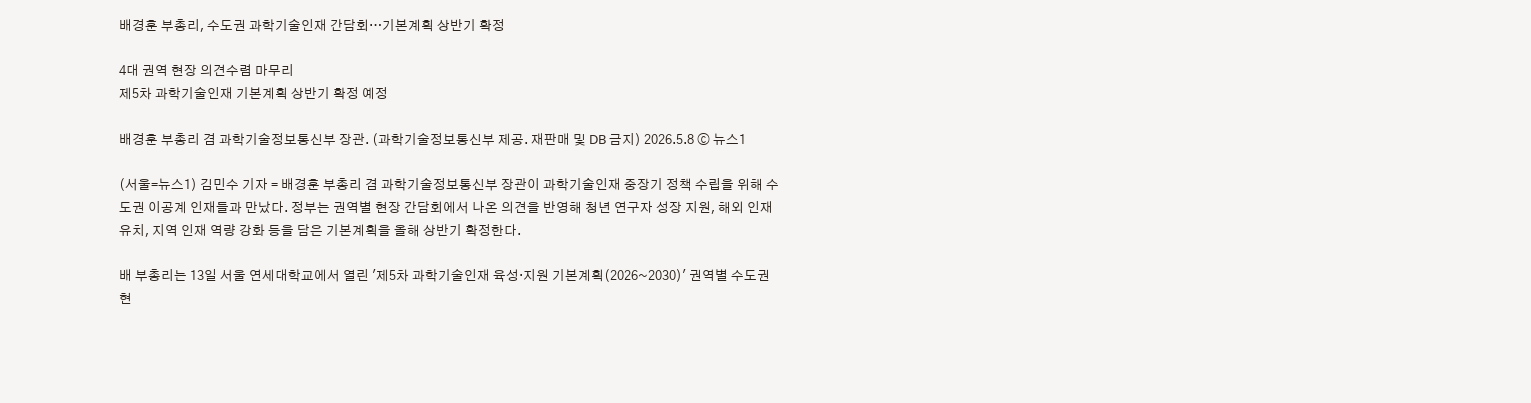배경훈 부총리, 수도권 과학기술인재 간담회…기본계획 상반기 확정

4대 권역 현장 의견수렴 마무리
제5차 과학기술인재 기본계획 상반기 확정 예정

배경훈 부총리 겸 과학기술정보통신부 장관. (과학기술정보통신부 제공. 재판매 및 DB 금지) 2026.5.8 ⓒ 뉴스1

(서울=뉴스1) 김민수 기자 = 배경훈 부총리 겸 과학기술정보통신부 장관이 과학기술인재 중장기 정책 수립을 위해 수도권 이공계 인재들과 만났다. 정부는 권역별 현장 간담회에서 나온 의견을 반영해 청년 연구자 성장 지원, 해외 인재 유치, 지역 인재 역량 강화 등을 담은 기본계획을 올해 상반기 확정한다.

배 부총리는 13일 서울 연세대학교에서 열린 '제5차 과학기술인재 육성·지원 기본계획(2026~2030)' 권역별 수도권 현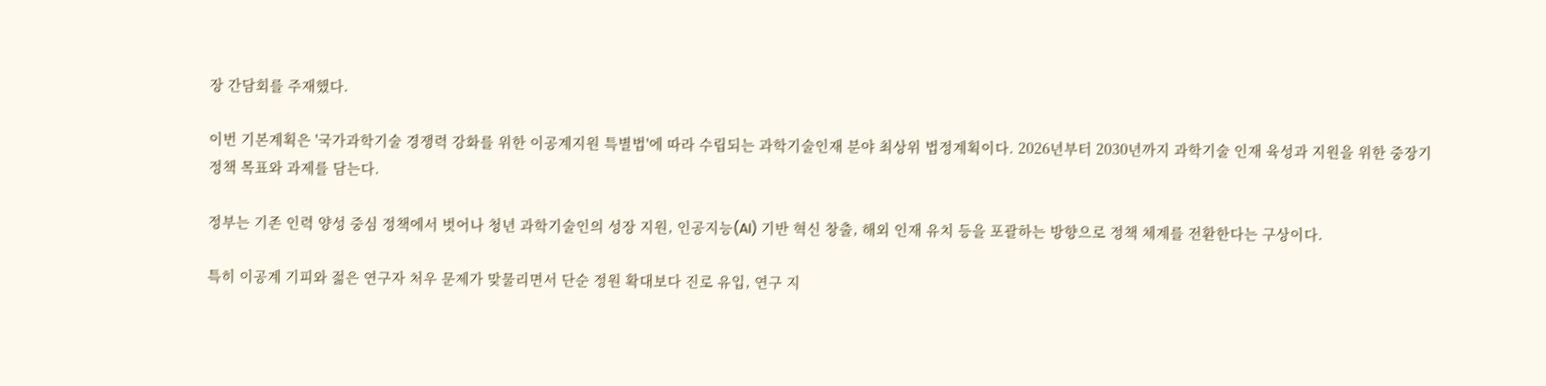장 간담회를 주재했다.

이번 기본계획은 '국가과학기술 경쟁력 강화를 위한 이공계지원 특별법'에 따라 수립되는 과학기술인재 분야 최상위 법정계획이다. 2026년부터 2030년까지 과학기술 인재 육성과 지원을 위한 중장기 정책 목표와 과제를 담는다.

정부는 기존 인력 양성 중심 정책에서 벗어나 청년 과학기술인의 성장 지원, 인공지능(AI) 기반 혁신 창출, 해외 인재 유치 등을 포괄하는 방향으로 정책 체계를 전환한다는 구상이다.

특히 이공계 기피와 젊은 연구자 처우 문제가 맞물리면서 단순 정원 확대보다 진로 유입, 연구 지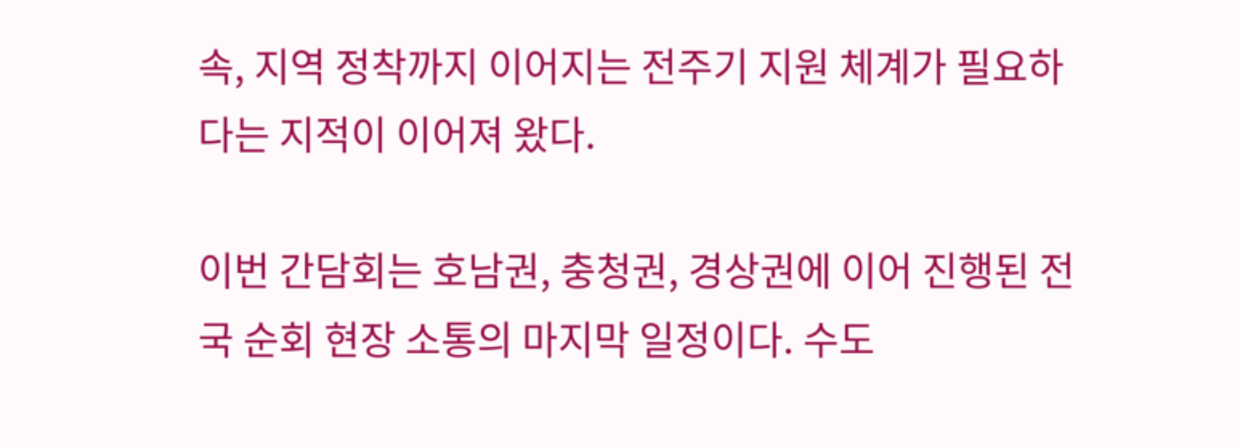속, 지역 정착까지 이어지는 전주기 지원 체계가 필요하다는 지적이 이어져 왔다.

이번 간담회는 호남권, 충청권, 경상권에 이어 진행된 전국 순회 현장 소통의 마지막 일정이다. 수도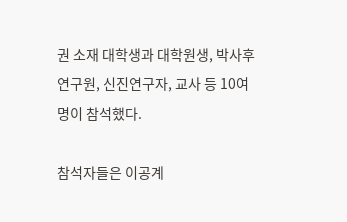권 소재 대학생과 대학원생, 박사후연구원, 신진연구자, 교사 등 10여 명이 참석했다.

참석자들은 이공계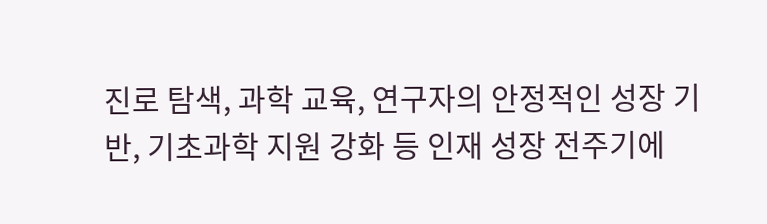진로 탐색, 과학 교육, 연구자의 안정적인 성장 기반, 기초과학 지원 강화 등 인재 성장 전주기에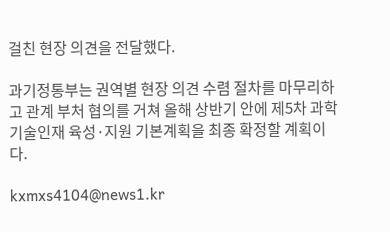걸친 현장 의견을 전달했다.

과기정통부는 권역별 현장 의견 수렴 절차를 마무리하고 관계 부처 협의를 거쳐 올해 상반기 안에 제5차 과학기술인재 육성·지원 기본계획을 최종 확정할 계획이다.

kxmxs4104@news1.kr